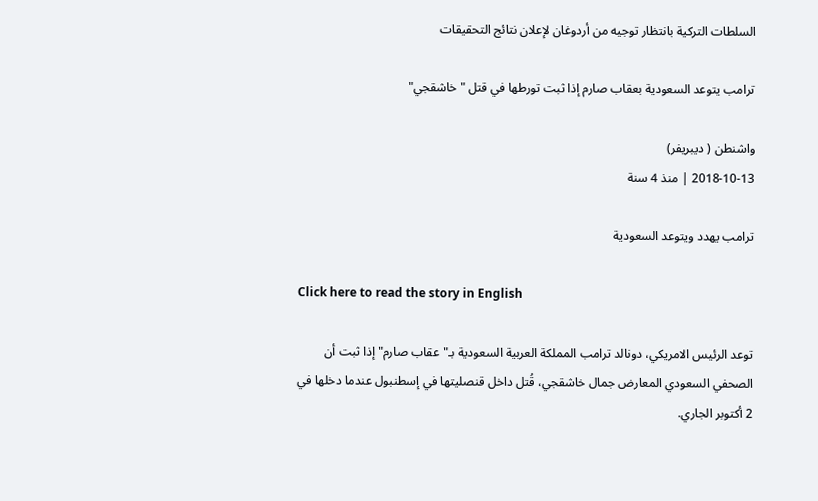السلطات التركية بانتظار توجيه من أردوغان لإعلان نتائج التحقيقات

ترامب يتوعد السعودية بعقاب صارم إذا ثبت تورطها في قتل "خاشقجي"

واشنطن ( ديبريفر)
2018-10-13 | منذ 4 سنة

ترامب يهدد ويتوعد السعودية

Click here to read the story in English

توعد الرئيس الامريكي، دونالد ترامب المملكة العربية السعودية بـ"عقاب صارم" إذا ثبت أن الصحفي السعودي المعارض جمال خاشقجي، قُتل داخل قنصليتها في إسطنبول عندما دخلها في 2 أكتوبر الجاري.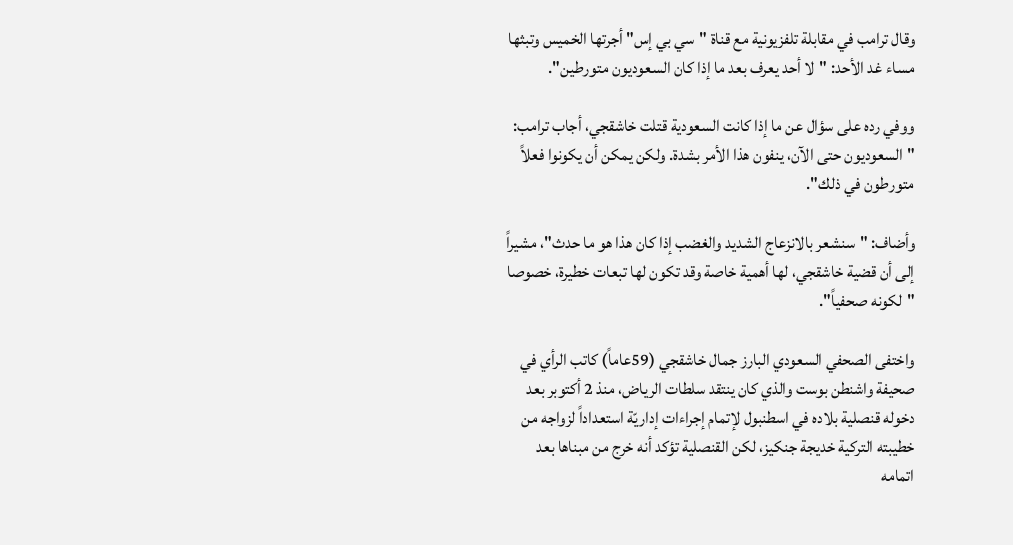وقال ترامب في مقابلة تلفزيونية مع قناة "سي بي إس" أجرتها الخميس وتبثها مساء غد الأحد: "لا أحد يعرف بعد ما إذا كان السعوديون متورطين".

ووفي رده على سؤال عن ما إذا كانت السعودية قتلت خاشقجي، أجاب ترامب: "السعوديون حتى الآن، ينفون هذا الأمر بشدة. ولكن يمكن أن يكونوا فعلاً متورطون في ذلك".

وأضاف: "سنشعر بالانزعاج الشديد والغضب إذا كان هذا هو ما حدث"، مشيراً إلى أن قضية خاشقجي، لها أهمية خاصة وقد تكون لها تبعات خطيرة، خصوصا "لكونه صحفياً".

واختفى الصحفي السعودي البارز جمال خاشقجي (59عاماً) كاتب الرأي في صحيفة واشنطن بوست والذي كان ينتقد سلطات الرياض، منذ 2 أكتوبر بعد دخوله قنصلية بلاده في اسطنبول لإتمام إجراءات إداريّة استعداداً لزواجه من خطيبته التركية خديجة جنكيز، لكن القنصلية تؤكد أنه خرج من مبناها بعد اتمامه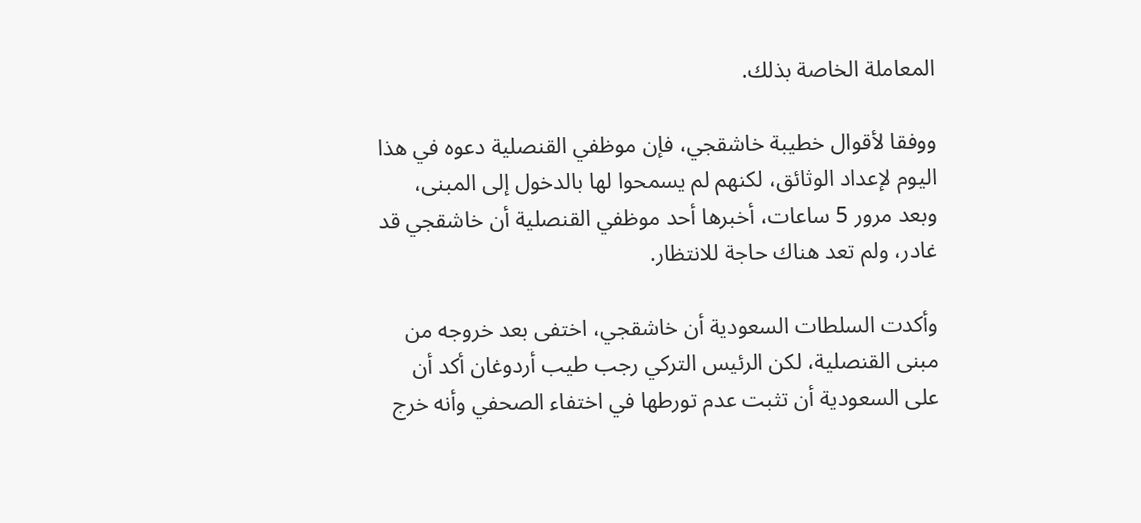المعاملة الخاصة بذلك.

ووفقا لأقوال خطيبة خاشقجي، فإن موظفي القنصلية دعوه في هذا اليوم لإعداد الوثائق، لكنهم لم يسمحوا لها بالدخول إلى المبنى، وبعد مرور 5 ساعات، أخبرها أحد موظفي القنصلية أن خاشقجي قد غادر، ولم تعد هناك حاجة للانتظار.

وأكدت السلطات السعودية أن خاشقجي، اختفى بعد خروجه من مبنى القنصلية، لكن الرئيس التركي رجب طيب أردوغان أكد أن على السعودية أن تثبت عدم تورطها في اختفاء الصحفي وأنه خرج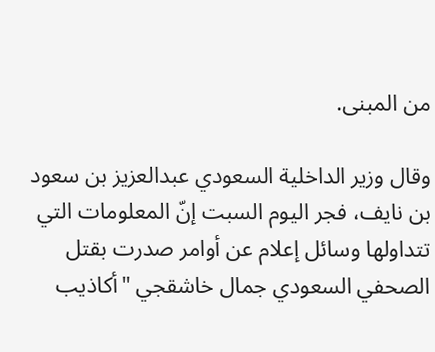من المبنى.

وقال وزير الداخلية السعودي عبدالعزيز بن سعود بن نايف، فجر اليوم السبت إنّ المعلومات التي تتداولها وسائل إعلام عن أوامر صدرت بقتل الصحفي السعودي جمال خاشقجي "أكاذيب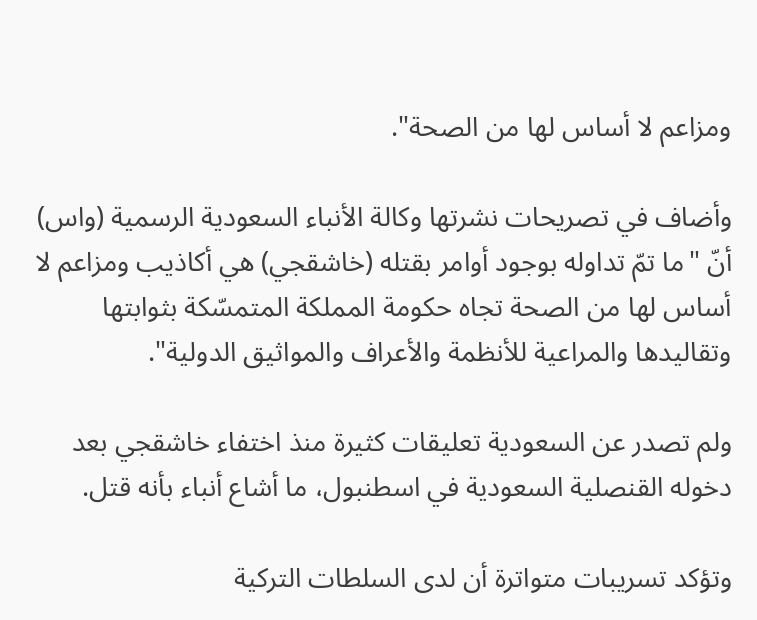ومزاعم لا أساس لها من الصحة".

وأضاف في تصريحات نشرتها وكالة الأنباء السعودية الرسمية (واس) أنّ "ما تمّ تداوله بوجود أوامر بقتله (خاشقجي) هي أكاذيب ومزاعم لا أساس لها من الصحة تجاه حكومة المملكة المتمسّكة بثوابتها وتقاليدها والمراعية للأنظمة والأعراف والمواثيق الدولية".

ولم تصدر عن السعودية تعليقات كثيرة منذ اختفاء خاشقجي بعد دخوله القنصلية السعودية في اسطنبول، ما أشاع أنباء بأنه قتل.

وتؤكد تسريبات متواترة أن لدى السلطات التركية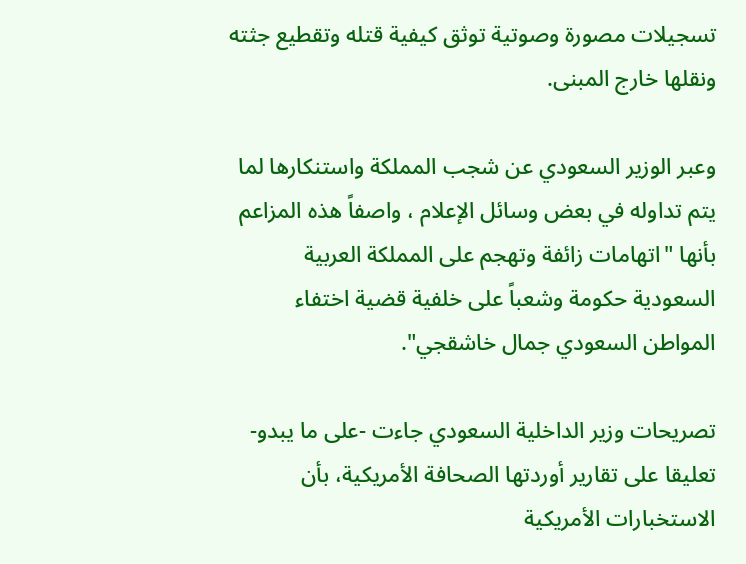تسجيلات مصورة وصوتية توثق كيفية قتله وتقطيع جثته ونقلها خارج المبنى.

وعبر الوزير السعودي عن شجب المملكة واستنكارها لما يتم تداوله في بعض وسائل الإعلام ، واصفاً هذه المزاعم بأنها "اتهامات زائفة وتهجم على المملكة العربية السعودية حكومة وشعباً على خلفية قضية اختفاء المواطن السعودي جمال خاشقجي".

تصريحات وزير الداخلية السعودي جاءت -على ما يبدو- تعليقا على تقارير أوردتها الصحافة الأمريكية، بأن الاستخبارات الأمريكية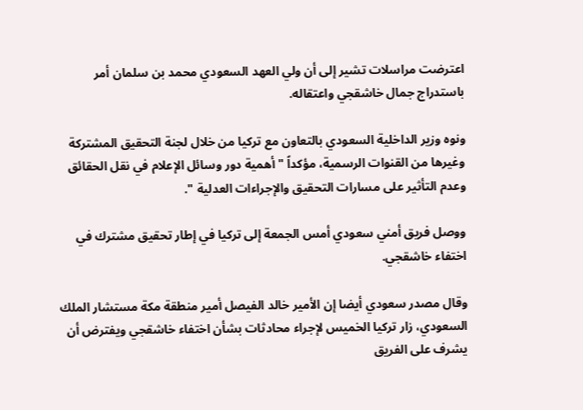اعترضت مراسلات تشير إلى أن ولي العهد السعودي محمد بن سلمان أمر باستدراج جمال خاشقجي واعتقاله.

ونوه وزير الداخلية السعودي بالتعاون مع تركيا من خلال لجنة التحقيق المشتركة وغيرها من القنوات الرسمية، مؤكداً " أهمية دور وسائل الإعلام في نقل الحقائق وعدم التأثير على مسارات التحقيق والإجراءات العدلية ".

ووصل فريق أمني سعودي أمس الجمعة إلى تركيا في إطار تحقيق مشترك في اختفاء خاشقجي.

وقال مصدر سعودي أيضا إن الأمير خالد الفيصل أمير منطقة مكة مستشار الملك السعودي، زار تركيا الخميس لإجراء محادثات بشأن اختفاء خاشقجي ويفترض أن يشرف على الفريق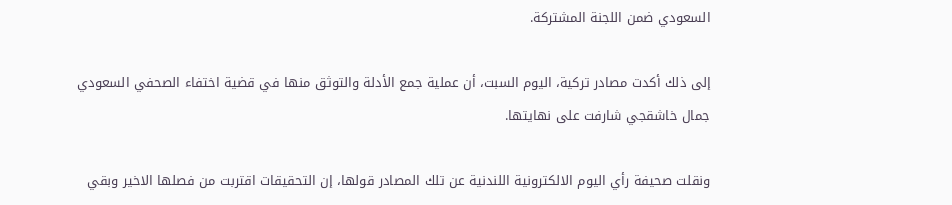السعودي ضمن اللجنة المشتركة.

إلى ذلك أكدت مصادر تركية، اليوم السبت، أن عملية جمع الأدلة والتوثق منها في قضية اختفاء الصحفي السعودي جمال خاشقجي شارفت على نهايتها.

ونقلت صحيفة رأي اليوم الالكترونية اللندنية عن تلك المصادر قولها، إن التحقيقات اقتربت من فصلها الاخير وبقي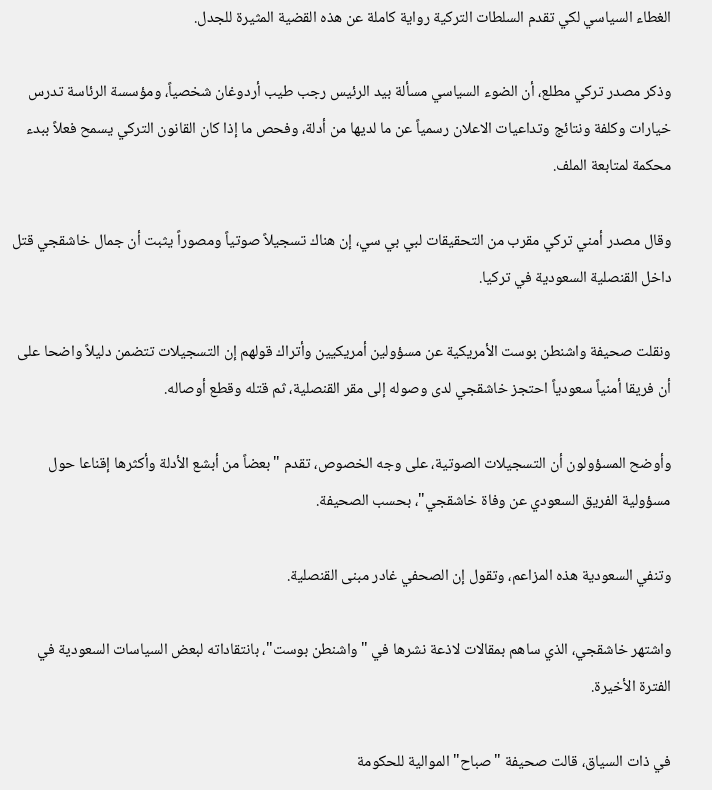الغطاء السياسي لكي تقدم السلطات التركية رواية كاملة عن هذه القضية المثيرة للجدل.

وذكر مصدر تركي مطلع، أن الضوء السياسي مسألة بيد الرئيس رجب طيب أردوغان شخصياً، ومؤسسة الرئاسة تدرس خيارات وكلفة ونتائج وتداعيات الاعلان رسمياً عن ما لديها من أدلة، وفحص ما إذا كان القانون التركي يسمح فعلاً ببدء محكمة لمتابعة الملف.

وقال مصدر أمني تركي مقرب من التحقيقات لبي بي سي، إن هناك تسجيلاً صوتياً ومصوراً يثبت أن جمال خاشقجي قتل داخل القنصلية السعودية في تركيا.

ونقلت صحيفة واشنطن بوست الأمريكية عن مسؤولين أمريكيين وأتراك قولهم إن التسجيلات تتضمن دليلاً واضحا على أن فريقا أمنياً سعودياً احتجز خاشقجي لدى وصوله إلى مقر القنصلية، ثم قتله وقطع أوصاله.

وأوضح المسؤولون أن التسجيلات الصوتية، على وجه الخصوص، تقدم "بعضاً من أبشع الأدلة وأكثرها إقناعا حول مسؤولية الفريق السعودي عن وفاة خاشقجي"، بحسب الصحيفة.

وتنفي السعودية هذه المزاعم، وتقول إن الصحفي غادر مبنى القنصلية.

واشتهر خاشقجي، الذي ساهم بمقالات لاذعة نشرها في "واشنطن بوست"، بانتقاداته لبعض السياسات السعودية في الفترة الأخيرة.

في ذات السياق، قالت صحيفة "صباح" الموالية للحكومة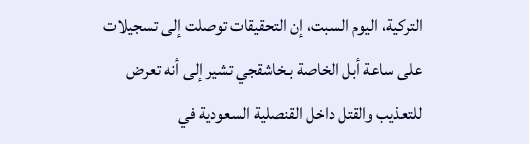التركية، اليوم السبت، إن التحقيقات توصلت إلى تسجيلات على ساعة أبل الخاصة بـخاشقجي تشير إلى أنه تعرض للتعذيب والقتل داخل القنصلية السعودية في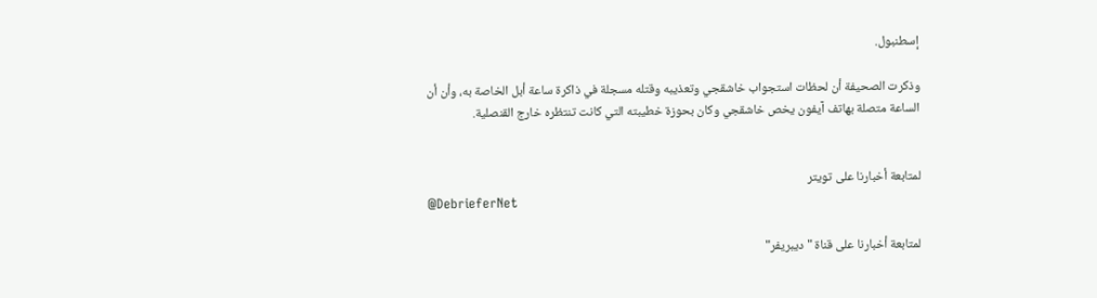إسطنبول.

وذكرت الصحيفة أن لحظات استجواب خاشقجي وتعذيبه وقتله مسجلة في ذاكرة ساعة أبل الخاصة به، وأن أن الساعة متصلة بهاتف آيفون يخص خاشقجي وكان بحوزة خطيبته التي كانت تنتظره خارج القنصلية.


لمتابعة أخبارنا على تويتر
@DebrieferNet

لمتابعة أخبارنا على قناة "ديبريفر"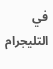في التليجرام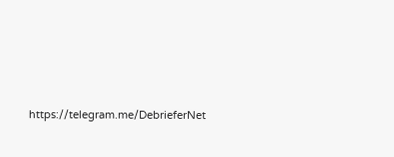https://telegram.me/DebrieferNet